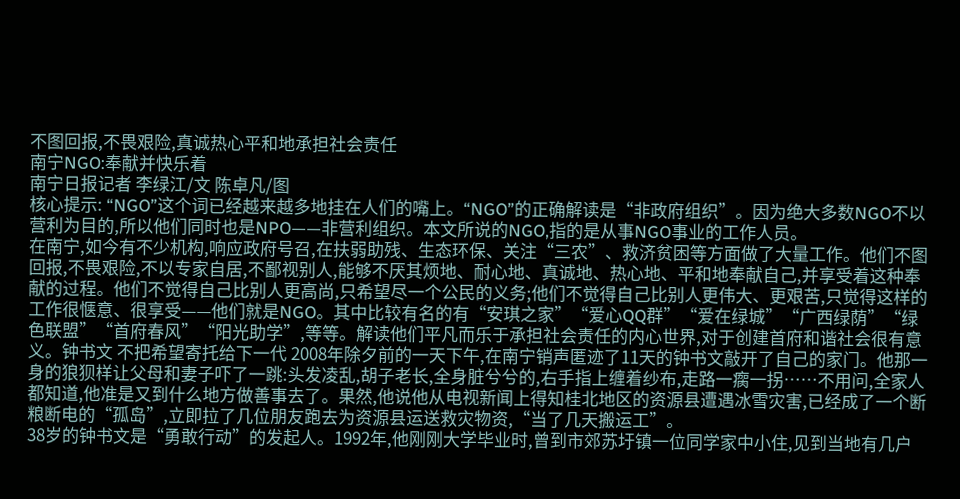不图回报,不畏艰险,真诚热心平和地承担社会责任
南宁NGO:奉献并快乐着
南宁日报记者 李绿江/文 陈卓凡/图
核心提示: “NGO”这个词已经越来越多地挂在人们的嘴上。“NGO”的正确解读是“非政府组织”。因为绝大多数NGO不以营利为目的,所以他们同时也是NPO——非营利组织。本文所说的NGO,指的是从事NGO事业的工作人员。
在南宁,如今有不少机构,响应政府号召,在扶弱助残、生态环保、关注“三农”、救济贫困等方面做了大量工作。他们不图回报,不畏艰险,不以专家自居,不鄙视别人,能够不厌其烦地、耐心地、真诚地、热心地、平和地奉献自己,并享受着这种奉献的过程。他们不觉得自己比别人更高尚,只希望尽一个公民的义务;他们不觉得自己比别人更伟大、更艰苦,只觉得这样的工作很惬意、很享受——他们就是NGO。其中比较有名的有“安琪之家”“爱心QQ群”“爱在绿城”“广西绿荫”“绿色联盟”“首府春风”“阳光助学”,等等。解读他们平凡而乐于承担社会责任的内心世界,对于创建首府和谐社会很有意义。钟书文 不把希望寄托给下一代 2008年除夕前的一天下午,在南宁销声匿迹了11天的钟书文敲开了自己的家门。他那一身的狼狈样让父母和妻子吓了一跳:头发凌乱,胡子老长,全身脏兮兮的,右手指上缠着纱布,走路一瘸一拐……不用问,全家人都知道,他准是又到什么地方做善事去了。果然,他说他从电视新闻上得知桂北地区的资源县遭遇冰雪灾害,已经成了一个断粮断电的“孤岛”,立即拉了几位朋友跑去为资源县运送救灾物资,“当了几天搬运工”。
38岁的钟书文是“勇敢行动”的发起人。1992年,他刚刚大学毕业时,曾到市郊苏圩镇一位同学家中小住,见到当地有几户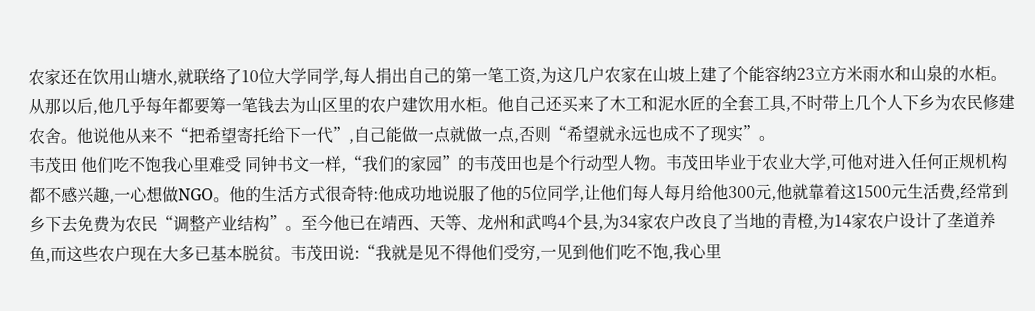农家还在饮用山塘水,就联络了10位大学同学,每人捐出自己的第一笔工资,为这几户农家在山坡上建了个能容纳23立方米雨水和山泉的水柜。从那以后,他几乎每年都要筹一笔钱去为山区里的农户建饮用水柜。他自己还买来了木工和泥水匠的全套工具,不时带上几个人下乡为农民修建农舍。他说他从来不“把希望寄托给下一代”,自己能做一点就做一点,否则“希望就永远也成不了现实”。
韦茂田 他们吃不饱我心里难受 同钟书文一样,“我们的家园”的韦茂田也是个行动型人物。韦茂田毕业于农业大学,可他对进入任何正规机构都不感兴趣,一心想做NGO。他的生活方式很奇特:他成功地说服了他的5位同学,让他们每人每月给他300元,他就靠着这1500元生活费,经常到乡下去免费为农民“调整产业结构”。至今他已在靖西、天等、龙州和武鸣4个县,为34家农户改良了当地的青橙,为14家农户设计了垄道养鱼,而这些农户现在大多已基本脱贫。韦茂田说:“我就是见不得他们受穷,一见到他们吃不饱,我心里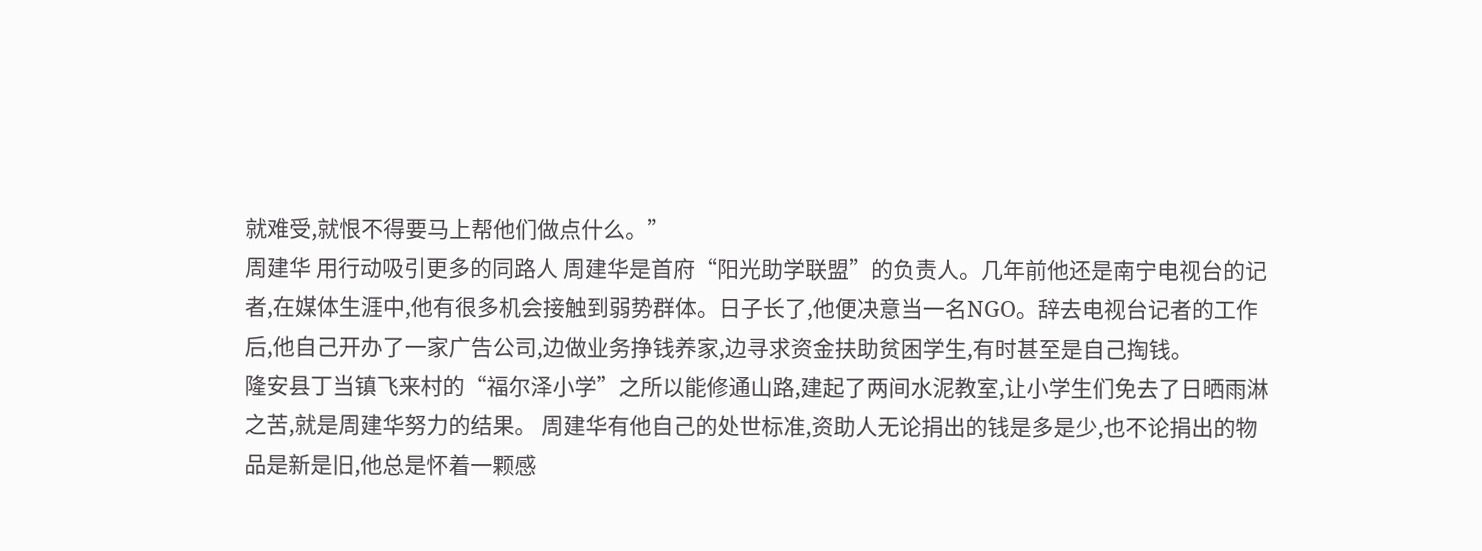就难受,就恨不得要马上帮他们做点什么。”
周建华 用行动吸引更多的同路人 周建华是首府“阳光助学联盟”的负责人。几年前他还是南宁电视台的记者,在媒体生涯中,他有很多机会接触到弱势群体。日子长了,他便决意当一名NGO。辞去电视台记者的工作后,他自己开办了一家广告公司,边做业务挣钱养家,边寻求资金扶助贫困学生,有时甚至是自己掏钱。
隆安县丁当镇飞来村的“福尔泽小学”之所以能修通山路,建起了两间水泥教室,让小学生们免去了日晒雨淋之苦,就是周建华努力的结果。 周建华有他自己的处世标准,资助人无论捐出的钱是多是少,也不论捐出的物品是新是旧,他总是怀着一颗感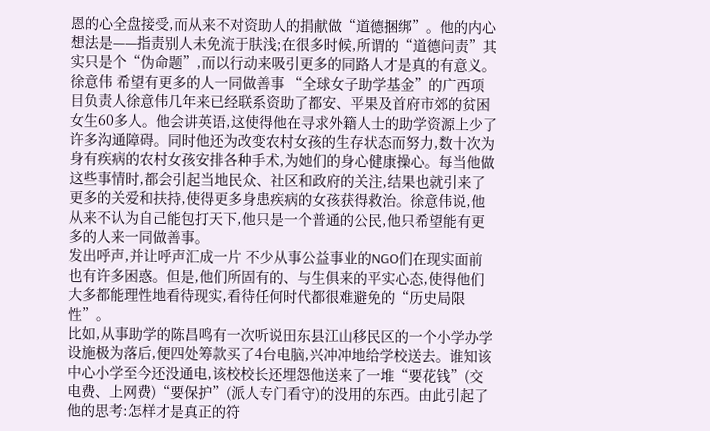恩的心全盘接受,而从来不对资助人的捐献做“道德捆绑”。他的内心想法是——指责别人未免流于肤浅;在很多时候,所谓的“道德问责”其实只是个“伪命题”,而以行动来吸引更多的同路人才是真的有意义。
徐意伟 希望有更多的人一同做善事 “全球女子助学基金”的广西项目负责人徐意伟几年来已经联系资助了都安、平果及首府市郊的贫困女生60多人。他会讲英语,这使得他在寻求外籍人士的助学资源上少了许多沟通障碍。同时他还为改变农村女孩的生存状态而努力,数十次为身有疾病的农村女孩安排各种手术,为她们的身心健康操心。每当他做这些事情时,都会引起当地民众、社区和政府的关注,结果也就引来了更多的关爱和扶持,使得更多身患疾病的女孩获得救治。徐意伟说,他从来不认为自己能包打天下,他只是一个普通的公民,他只希望能有更多的人来一同做善事。
发出呼声,并让呼声汇成一片 不少从事公益事业的NGO们在现实面前也有许多困惑。但是,他们所固有的、与生俱来的平实心态,使得他们大多都能理性地看待现实,看待任何时代都很难避免的“历史局限性”。
比如,从事助学的陈昌鸣有一次听说田东县江山移民区的一个小学办学设施极为落后,便四处筹款买了4台电脑,兴冲冲地给学校送去。谁知该中心小学至今还没通电,该校校长还埋怨他送来了一堆“要花钱”(交电费、上网费)“要保护”(派人专门看守)的没用的东西。由此引起了他的思考:怎样才是真正的符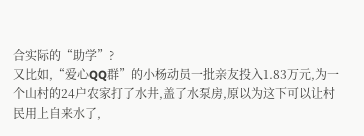合实际的“助学”?
又比如,“爱心QQ群”的小杨动员一批亲友投入1.83万元,为一个山村的24户农家打了水井,盖了水泵房,原以为这下可以让村民用上自来水了,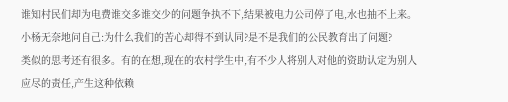谁知村民们却为电费谁交多谁交少的问题争执不下,结果被电力公司停了电,水也抽不上来。小杨无奈地问自己:为什么我们的苦心却得不到认同?是不是我们的公民教育出了问题?
类似的思考还有很多。有的在想,现在的农村学生中,有不少人将别人对他的资助认定为别人应尽的责任,产生这种依赖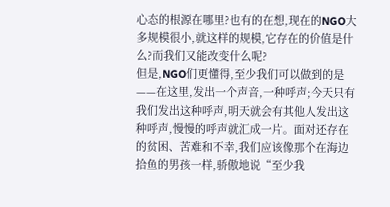心态的根源在哪里?也有的在想,现在的NGO大多规模很小,就这样的规模,它存在的价值是什么?而我们又能改变什么呢?
但是,NGO们更懂得,至少我们可以做到的是——在这里,发出一个声音,一种呼声;今天只有我们发出这种呼声,明天就会有其他人发出这种呼声,慢慢的呼声就汇成一片。面对还存在的贫困、苦难和不幸,我们应该像那个在海边拾鱼的男孩一样,骄傲地说“至少我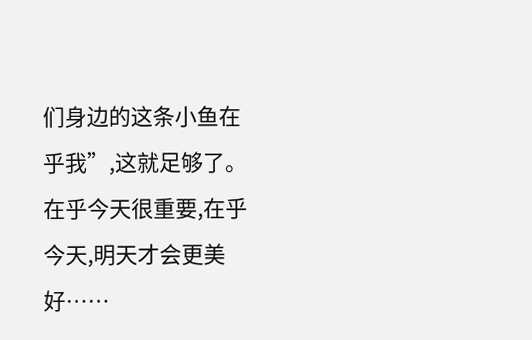们身边的这条小鱼在乎我”,这就足够了。
在乎今天很重要,在乎今天,明天才会更美好……